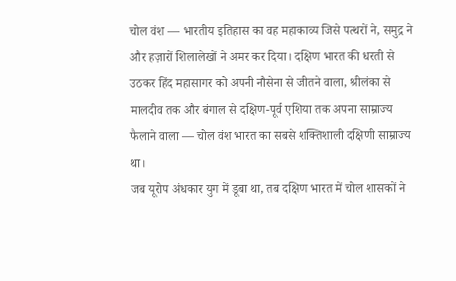चोल वंश — भारतीय इतिहास का वह महाकाव्य जिसे पत्थरों ने, समुद्र ने और हज़ारों शिलालेखों ने अमर कर दिया। दक्षिण भारत की धरती से उठकर हिंद महासागर को अपनी नौसेना से जीतने वाला, श्रीलंका से मालदीव तक और बंगाल से दक्षिण-पूर्व एशिया तक अपना साम्राज्य फैलाने वाला — चोल वंश भारत का सबसे शक्तिशाली दक्षिणी साम्राज्य था।
जब यूरोप अंधकार युग में डूबा था, तब दक्षिण भारत में चोल शासकों ने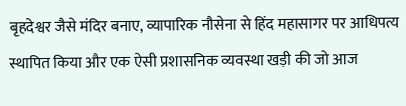बृहदेश्वर जैसे मंदिर बनाए, व्यापारिक नौसेना से हिंद महासागर पर आधिपत्य स्थापित किया और एक ऐसी प्रशासनिक व्यवस्था खड़ी की जो आज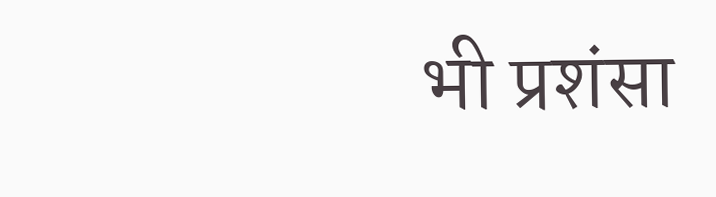भी प्रशंसा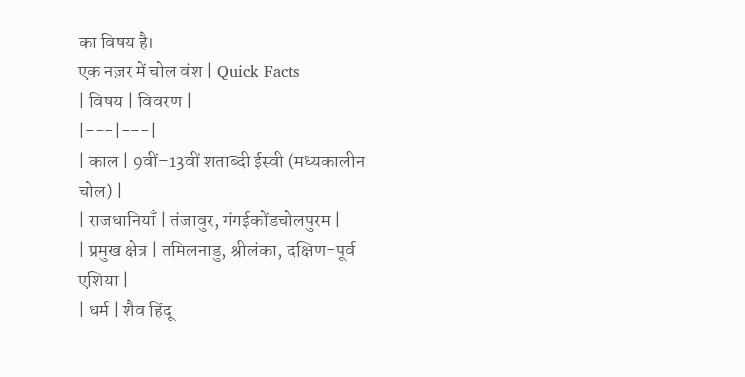का विषय है।
एक नज़र में चोल वंश | Quick Facts
| विषय | विवरण |
|---|---|
| काल | 9वीं–13वीं शताब्दी ईस्वी (मध्यकालीन चोल) |
| राजधानियाँ | तंजावुर, गंगईकोंडचोलपुरम |
| प्रमुख क्षेत्र | तमिलनाडु, श्रीलंका, दक्षिण-पूर्व एशिया |
| धर्म | शैव हिंदू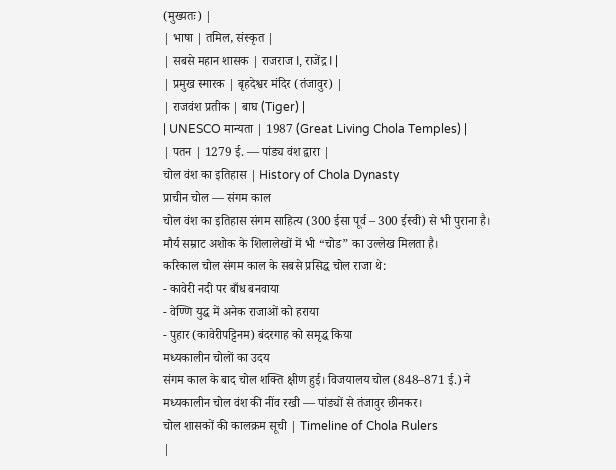(मुख्यतः) |
| भाषा | तमिल, संस्कृत |
| सबसे महान शासक | राजराज I, राजेंद्र I |
| प्रमुख स्मारक | बृहदेश्वर मंदिर (तंजावुर) |
| राजवंश प्रतीक | बाघ (Tiger) |
| UNESCO मान्यता | 1987 (Great Living Chola Temples) |
| पतन | 1279 ई. — पांड्य वंश द्वारा |
चोल वंश का इतिहास | History of Chola Dynasty
प्राचीन चोल — संगम काल
चोल वंश का इतिहास संगम साहित्य (300 ईसा पूर्व – 300 ईस्वी) से भी पुराना है। मौर्य सम्राट अशोक के शिलालेखों में भी “चोड” का उल्लेख मिलता है।
करिकाल चोल संगम काल के सबसे प्रसिद्ध चोल राजा थे:
- कावेरी नदी पर बाँध बनवाया
- वेण्णि युद्ध में अनेक राजाओं को हराया
- पुहार (कावेरीपट्टिनम) बंदरगाह को समृद्ध किया
मध्यकालीन चोलों का उदय
संगम काल के बाद चोल शक्ति क्षीण हुई। विजयालय चोल (848–871 ई.) ने मध्यकालीन चोल वंश की नींव रखी — पांड्यों से तंजावुर छीनकर।
चोल शासकों की कालक्रम सूची | Timeline of Chola Rulers
|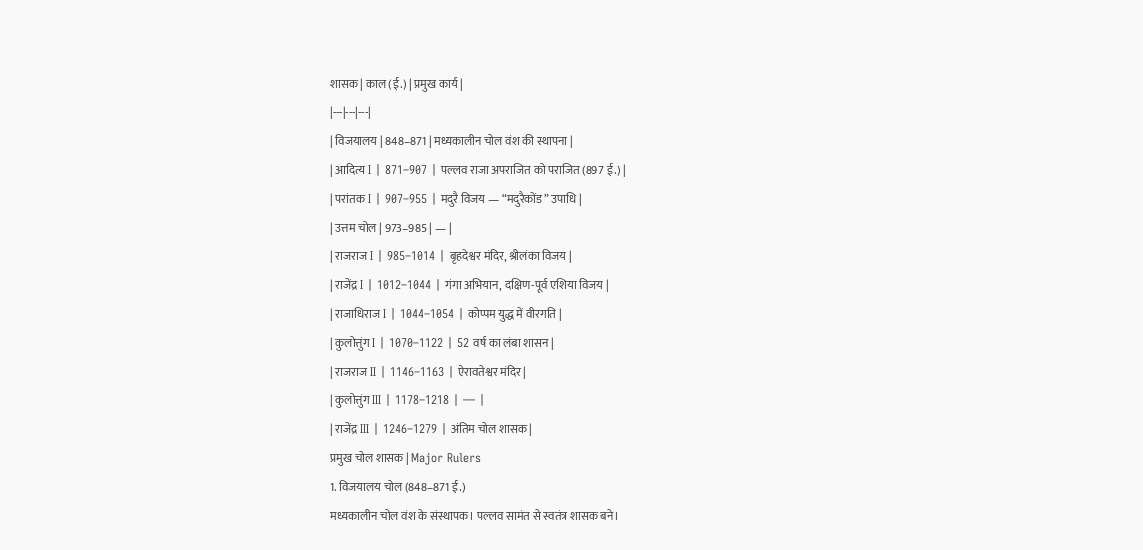शासक | काल (ई.) | प्रमुख कार्य |
|---|---|---|
| विजयालय | 848–871 | मध्यकालीन चोल वंश की स्थापना |
| आदित्य I | 871–907 | पल्लव राजा अपराजित को पराजित (897 ई.) |
| परांतक I | 907–955 | मदुरै विजय — “मदुरैकोंड” उपाधि |
| उत्तम चोल | 973–985 | — |
| राजराज I | 985–1014 | बृहदेश्वर मंदिर, श्रीलंका विजय |
| राजेंद्र I | 1012–1044 | गंगा अभियान, दक्षिण-पूर्व एशिया विजय |
| राजाधिराज I | 1044–1054 | कोप्पम युद्ध में वीरगति |
| कुलोत्तुंग I | 1070–1122 | 52 वर्ष का लंबा शासन |
| राजराज II | 1146–1163 | ऐरावतेश्वर मंदिर |
| कुलोत्तुंग III | 1178–1218 | — |
| राजेंद्र III | 1246–1279 | अंतिम चोल शासक |
प्रमुख चोल शासक | Major Rulers
1. विजयालय चोल (848–871 ई.)
मध्यकालीन चोल वंश के संस्थापक। पल्लव सामंत से स्वतंत्र शासक बने।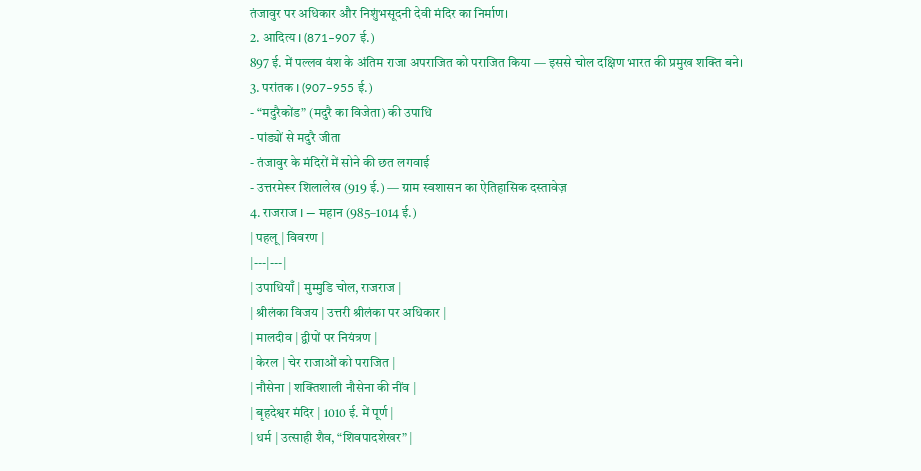तंजावुर पर अधिकार और निशुंभसूदनी देवी मंदिर का निर्माण।
2. आदित्य I (871–907 ई.)
897 ई. में पल्लव वंश के अंतिम राजा अपराजित को पराजित किया — इससे चोल दक्षिण भारत की प्रमुख शक्ति बने।
3. परांतक I (907–955 ई.)
- “मदुरैकोंड” (मदुरै का विजेता) की उपाधि
- पांड्यों से मदुरै जीता
- तंजावुर के मंदिरों में सोने की छत लगवाई
- उत्तरमेरूर शिलालेख (919 ई.) — ग्राम स्वशासन का ऐतिहासिक दस्तावेज़
4. राजराज I — महान (985–1014 ई.)
| पहलू | विवरण |
|---|---|
| उपाधियाँ | मुम्मुडि चोल, राजराज |
| श्रीलंका विजय | उत्तरी श्रीलंका पर अधिकार |
| मालदीव | द्वीपों पर नियंत्रण |
| केरल | चेर राजाओं को पराजित |
| नौसेना | शक्तिशाली नौसेना की नींव |
| बृहदेश्वर मंदिर | 1010 ई. में पूर्ण |
| धर्म | उत्साही शैव, “शिवपादशेखर” |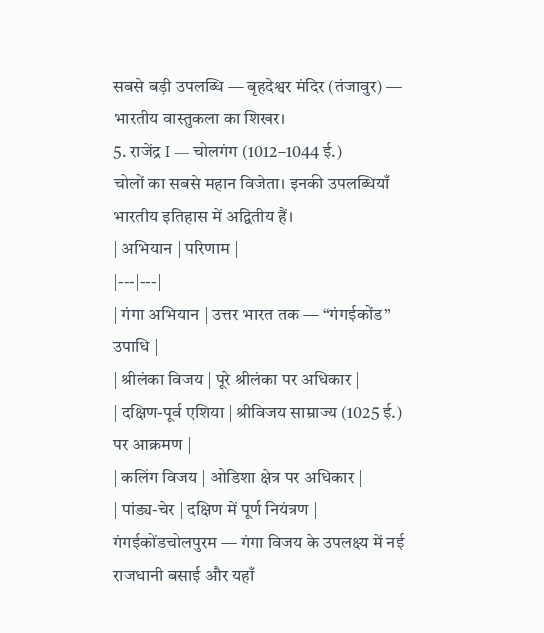सबसे बड़ी उपलब्धि — बृहदेश्वर मंदिर (तंजावुर) — भारतीय वास्तुकला का शिखर।
5. राजेंद्र I — चोलगंग (1012–1044 ई.)
चोलों का सबसे महान विजेता। इनकी उपलब्धियाँ भारतीय इतिहास में अद्वितीय हैं।
| अभियान | परिणाम |
|---|---|
| गंगा अभियान | उत्तर भारत तक — “गंगईकोंड” उपाधि |
| श्रीलंका विजय | पूरे श्रीलंका पर अधिकार |
| दक्षिण-पूर्व एशिया | श्रीविजय साम्राज्य (1025 ई.) पर आक्रमण |
| कलिंग विजय | ओडिशा क्षेत्र पर अधिकार |
| पांड्य-चेर | दक्षिण में पूर्ण नियंत्रण |
गंगईकोंडचोलपुरम — गंगा विजय के उपलक्ष्य में नई राजधानी बसाई और यहाँ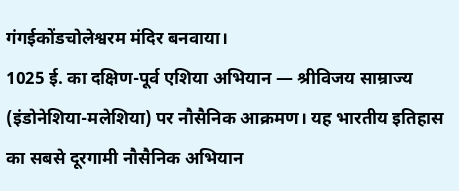गंगईकोंडचोलेश्वरम मंदिर बनवाया।
1025 ई. का दक्षिण-पूर्व एशिया अभियान — श्रीविजय साम्राज्य (इंडोनेशिया-मलेशिया) पर नौसैनिक आक्रमण। यह भारतीय इतिहास का सबसे दूरगामी नौसैनिक अभियान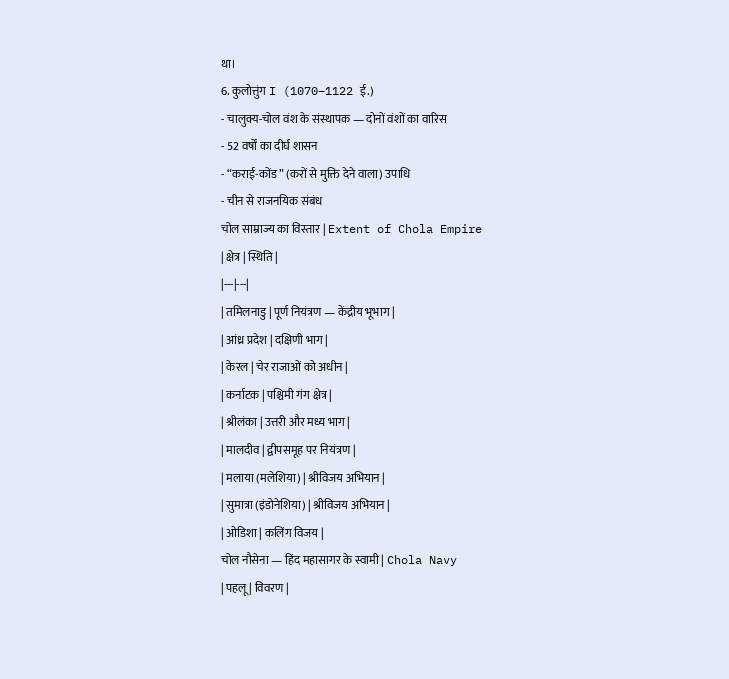था।
6. कुलोत्तुंग I (1070–1122 ई.)
- चालुक्य-चोल वंश के संस्थापक — दोनों वंशों का वारिस
- 52 वर्षों का दीर्घ शासन
- “कराई-कोंड” (करों से मुक्ति देने वाला) उपाधि
- चीन से राजनयिक संबंध
चोल साम्राज्य का विस्तार | Extent of Chola Empire
| क्षेत्र | स्थिति |
|---|---|
| तमिलनाडु | पूर्ण नियंत्रण — केंद्रीय भूभाग |
| आंध्र प्रदेश | दक्षिणी भाग |
| केरल | चेर राजाओं को अधीन |
| कर्नाटक | पश्चिमी गंग क्षेत्र |
| श्रीलंका | उत्तरी और मध्य भाग |
| मालदीव | द्वीपसमूह पर नियंत्रण |
| मलाया (मलेशिया) | श्रीविजय अभियान |
| सुमात्रा (इंडोनेशिया) | श्रीविजय अभियान |
| ओडिशा | कलिंग विजय |
चोल नौसेना — हिंद महासागर के स्वामी | Chola Navy
| पहलू | विवरण |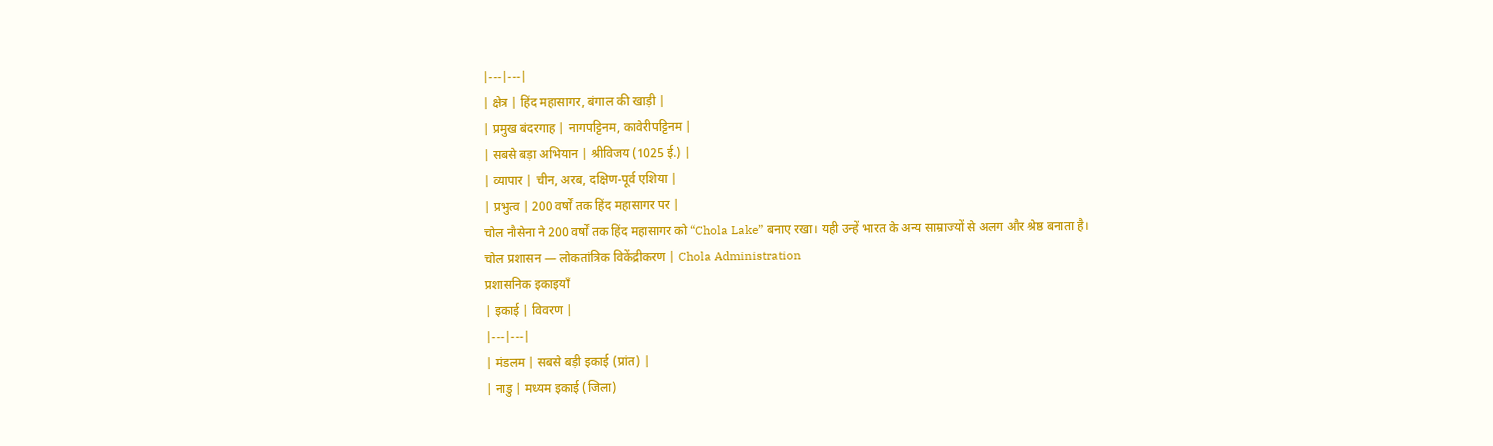|---|---|
| क्षेत्र | हिंद महासागर, बंगाल की खाड़ी |
| प्रमुख बंदरगाह | नागपट्टिनम, कावेरीपट्टिनम |
| सबसे बड़ा अभियान | श्रीविजय (1025 ई.) |
| व्यापार | चीन, अरब, दक्षिण-पूर्व एशिया |
| प्रभुत्व | 200 वर्षों तक हिंद महासागर पर |
चोल नौसेना ने 200 वर्षों तक हिंद महासागर को “Chola Lake” बनाए रखा। यही उन्हें भारत के अन्य साम्राज्यों से अलग और श्रेष्ठ बनाता है।
चोल प्रशासन — लोकतांत्रिक विकेंद्रीकरण | Chola Administration
प्रशासनिक इकाइयाँ
| इकाई | विवरण |
|---|---|
| मंडलम | सबसे बड़ी इकाई (प्रांत) |
| नाडु | मध्यम इकाई (जिला)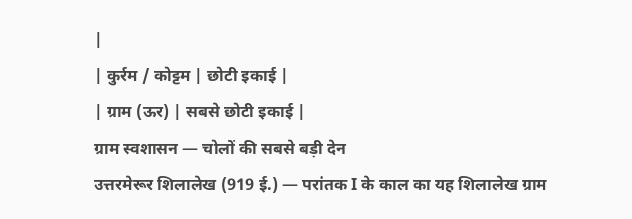|
| कुर्रम / कोट्टम | छोटी इकाई |
| ग्राम (ऊर) | सबसे छोटी इकाई |
ग्राम स्वशासन — चोलों की सबसे बड़ी देन
उत्तरमेरूर शिलालेख (919 ई.) — परांतक I के काल का यह शिलालेख ग्राम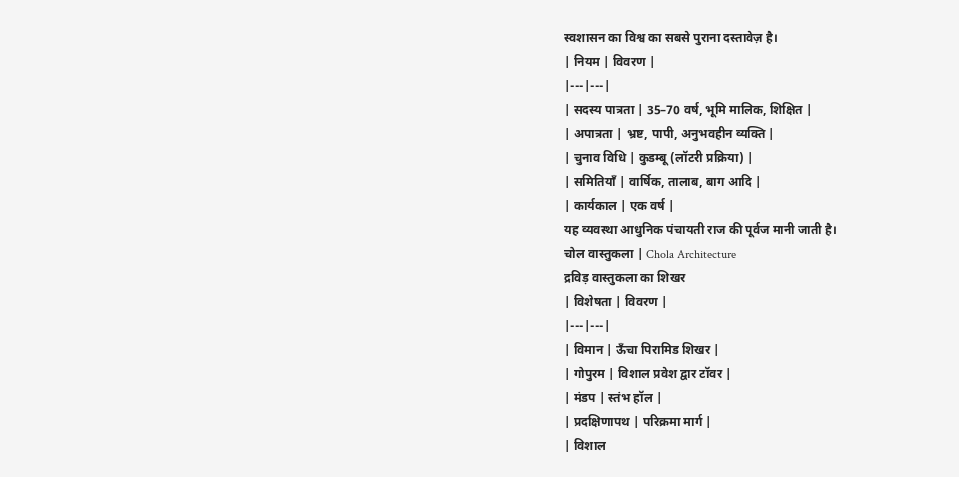स्वशासन का विश्व का सबसे पुराना दस्तावेज़ है।
| नियम | विवरण |
|---|---|
| सदस्य पात्रता | 35–70 वर्ष, भूमि मालिक, शिक्षित |
| अपात्रता | भ्रष्ट, पापी, अनुभवहीन व्यक्ति |
| चुनाव विधि | कुडम्बू (लॉटरी प्रक्रिया) |
| समितियाँ | वार्षिक, तालाब, बाग आदि |
| कार्यकाल | एक वर्ष |
यह व्यवस्था आधुनिक पंचायती राज की पूर्वज मानी जाती है।
चोल वास्तुकला | Chola Architecture
द्रविड़ वास्तुकला का शिखर
| विशेषता | विवरण |
|---|---|
| विमान | ऊँचा पिरामिड शिखर |
| गोपुरम | विशाल प्रवेश द्वार टॉवर |
| मंडप | स्तंभ हॉल |
| प्रदक्षिणापथ | परिक्रमा मार्ग |
| विशाल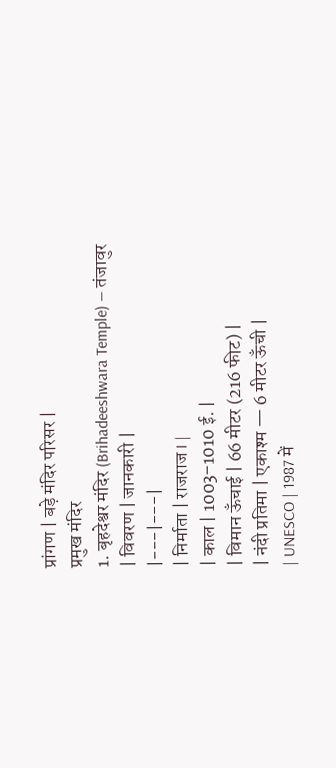प्रांगण | बड़े मंदिर परिसर |
प्रमुख मंदिर
1. बृहदेश्वर मंदिर (Brihadeeshwara Temple) — तंजावुर
| विवरण | जानकारी |
|---|---|
| निर्माता | राजराज I |
| काल | 1003–1010 ई. |
| विमान ऊँचाई | 66 मीटर (216 फीट) |
| नंदी प्रतिमा | एकाश्म — 6 मीटर ऊँची |
| UNESCO | 1987 में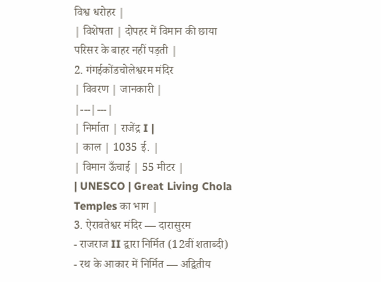विश्व धरोहर |
| विशेषता | दोपहर में विमान की छाया परिसर के बाहर नहीं पड़ती |
2. गंगईकोंडचोलेश्वरम मंदिर
| विवरण | जानकारी |
|---|---|
| निर्माता | राजेंद्र I |
| काल | 1035 ई. |
| विमान ऊँचाई | 55 मीटर |
| UNESCO | Great Living Chola Temples का भाग |
3. ऐरावतेश्वर मंदिर — दारासुरम
- राजराज II द्वारा निर्मित (12वीं शताब्दी)
- रथ के आकार में निर्मित — अद्वितीय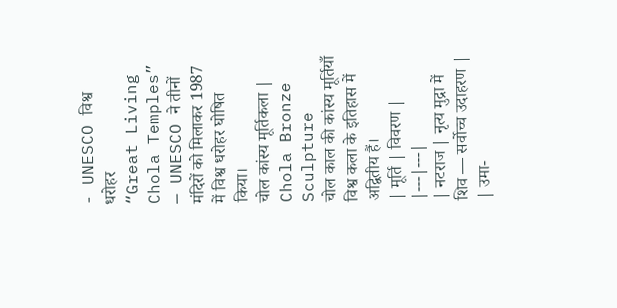- UNESCO विश्व धरोहर
“Great Living Chola Temples” — UNESCO ने तीनों मंदिरों को मिलाकर 1987 में विश्व धरोहर घोषित किया।
चोल कांस्य मूर्तिकला | Chola Bronze Sculpture
चोल काल की कांस्य मूर्तियाँ विश्व कला के इतिहास में अद्वितीय हैं।
| मूर्ति | विवरण |
|---|---|
| नटराज | नृत्य मुद्रा में शिव — सर्वोच्च उदाहरण |
| उमा-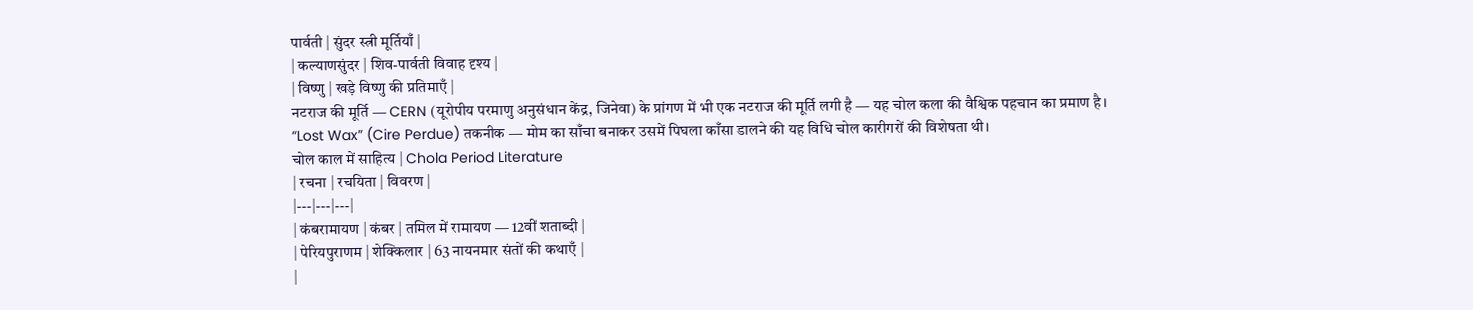पार्वती | सुंदर स्त्री मूर्तियाँ |
| कल्याणसुंदर | शिव-पार्वती विवाह दृश्य |
| विष्णु | खड़े विष्णु की प्रतिमाएँ |
नटराज की मूर्ति — CERN (यूरोपीय परमाणु अनुसंधान केंद्र, जिनेवा) के प्रांगण में भी एक नटराज की मूर्ति लगी है — यह चोल कला की वैश्विक पहचान का प्रमाण है।
“Lost Wax” (Cire Perdue) तकनीक — मोम का साँचा बनाकर उसमें पिघला काँसा डालने की यह विधि चोल कारीगरों की विशेषता थी।
चोल काल में साहित्य | Chola Period Literature
| रचना | रचयिता | विवरण |
|---|---|---|
| कंबरामायण | कंबर | तमिल में रामायण — 12वीं शताब्दी |
| पेरियपुराणम | शेक्किलार | 63 नायनमार संतों की कथाएँ |
|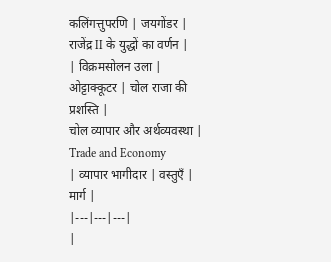कलिंगत्तुपरणि | जयगोंडर | राजेंद्र II के युद्धों का वर्णन |
| विक्रमसोलन उला | ओट्टाक्कूटर | चोल राजा की प्रशस्ति |
चोल व्यापार और अर्थव्यवस्था | Trade and Economy
| व्यापार भागीदार | वस्तुएँ | मार्ग |
|---|---|---|
|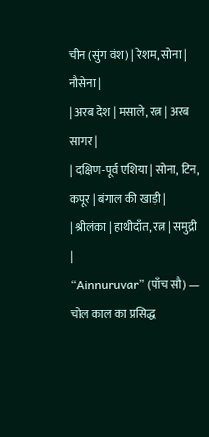चीन (सुंग वंश) | रेशम, सोना | नौसेना |
| अरब देश | मसाले, रत्न | अरब सागर |
| दक्षिण-पूर्व एशिया | सोना, टिन, कपूर | बंगाल की खाड़ी |
| श्रीलंका | हाथीदाँत, रत्न | समुद्री |
“Ainnuruvar” (पाँच सौ) — चोल काल का प्रसिद्ध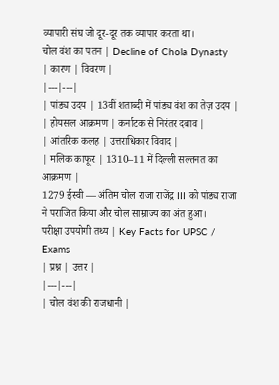व्यापारी संघ जो दूर-दूर तक व्यापार करता था।
चोल वंश का पतन | Decline of Chola Dynasty
| कारण | विवरण |
|---|---|
| पांड्य उदय | 13वीं शताब्दी में पांड्य वंश का तेज़ उदय |
| होयसल आक्रमण | कर्नाटक से निरंतर दबाव |
| आंतरिक कलह | उत्तराधिकार विवाद |
| मलिक काफूर | 1310–11 में दिल्ली सल्तनत का आक्रमण |
1279 ईस्वी — अंतिम चोल राजा राजेंद्र III को पांड्य राजा ने पराजित किया और चोल साम्राज्य का अंत हुआ।
परीक्षा उपयोगी तथ्य | Key Facts for UPSC / Exams
| प्रश्न | उत्तर |
|---|---|
| चोल वंश की राजधानी |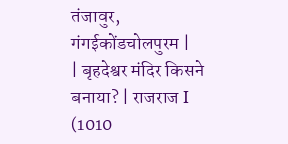तंजावुर, गंगईकोंडचोलपुरम |
| बृहदेश्वर मंदिर किसने बनाया? | राजराज I (1010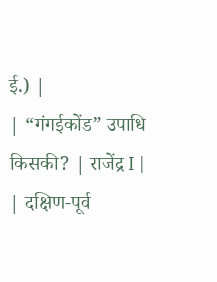ई.) |
| “गंगईकोंड” उपाधि किसकी? | राजेंद्र I |
| दक्षिण-पूर्व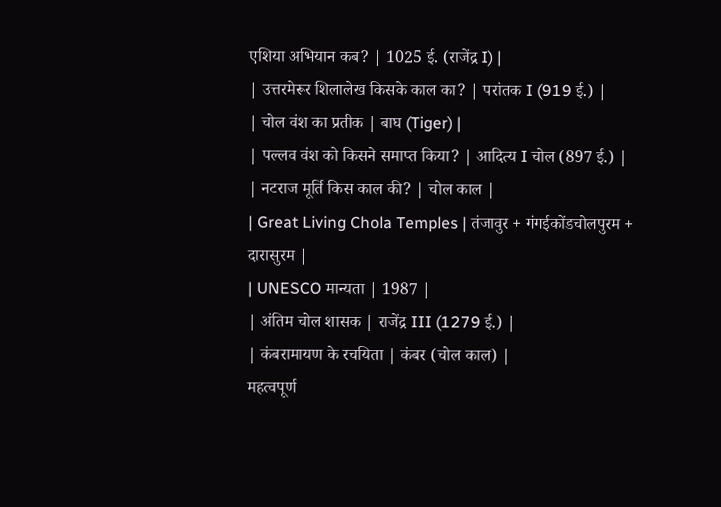एशिया अभियान कब? | 1025 ई. (राजेंद्र I) |
| उत्तरमेरूर शिलालेख किसके काल का? | परांतक I (919 ई.) |
| चोल वंश का प्रतीक | बाघ (Tiger) |
| पल्लव वंश को किसने समाप्त किया? | आदित्य I चोल (897 ई.) |
| नटराज मूर्ति किस काल की? | चोल काल |
| Great Living Chola Temples | तंजावुर + गंगईकोंडचोलपुरम + दारासुरम |
| UNESCO मान्यता | 1987 |
| अंतिम चोल शासक | राजेंद्र III (1279 ई.) |
| कंबरामायण के रचयिता | कंबर (चोल काल) |
महत्वपूर्ण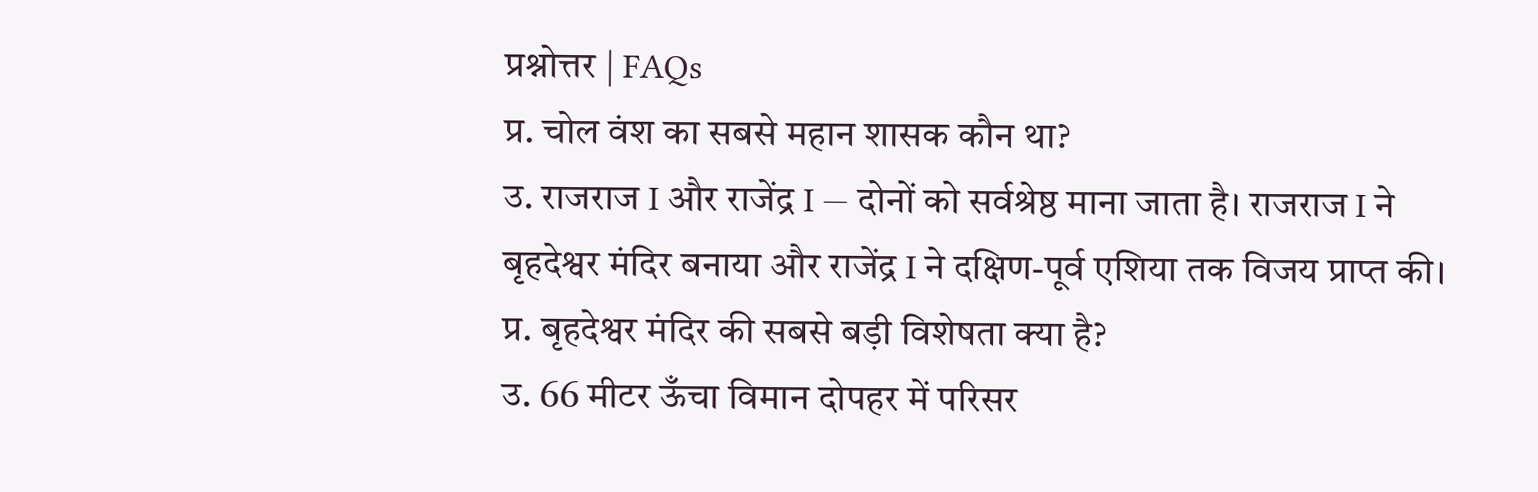प्रश्नोत्तर | FAQs
प्र. चोल वंश का सबसे महान शासक कौन था?
उ. राजराज I और राजेंद्र I — दोनों को सर्वश्रेष्ठ माना जाता है। राजराज I ने बृहदेश्वर मंदिर बनाया और राजेंद्र I ने दक्षिण-पूर्व एशिया तक विजय प्राप्त की।
प्र. बृहदेश्वर मंदिर की सबसे बड़ी विशेषता क्या है?
उ. 66 मीटर ऊँचा विमान दोपहर में परिसर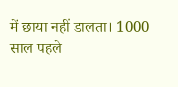में छाया नहीं डालता। 1000 साल पहले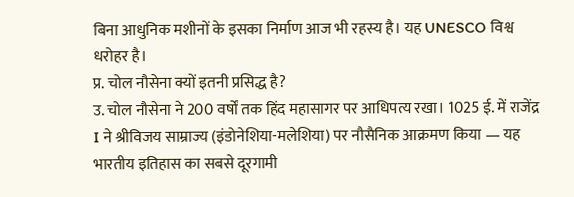बिना आधुनिक मशीनों के इसका निर्माण आज भी रहस्य है। यह UNESCO विश्व धरोहर है।
प्र. चोल नौसेना क्यों इतनी प्रसिद्ध है?
उ. चोल नौसेना ने 200 वर्षों तक हिंद महासागर पर आधिपत्य रखा। 1025 ई. में राजेंद्र I ने श्रीविजय साम्राज्य (इंडोनेशिया-मलेशिया) पर नौसैनिक आक्रमण किया — यह भारतीय इतिहास का सबसे दूरगामी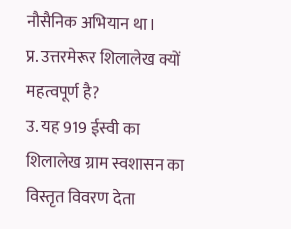नौसैनिक अभियान था।
प्र. उत्तरमेरूर शिलालेख क्यों महत्वपूर्ण है?
उ. यह 919 ईस्वी का शिलालेख ग्राम स्वशासन का विस्तृत विवरण देता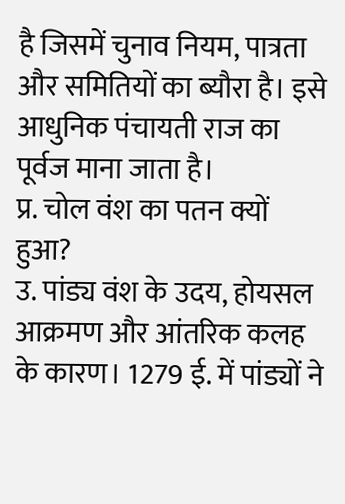है जिसमें चुनाव नियम, पात्रता और समितियों का ब्यौरा है। इसे आधुनिक पंचायती राज का पूर्वज माना जाता है।
प्र. चोल वंश का पतन क्यों हुआ?
उ. पांड्य वंश के उदय, होयसल आक्रमण और आंतरिक कलह के कारण। 1279 ई. में पांड्यों ने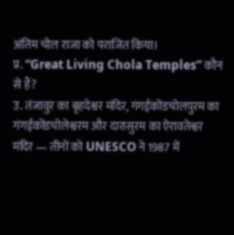अंतिम चोल राजा को पराजित किया।
प्र. “Great Living Chola Temples” कौन से हैं?
उ. तंजावुर का बृहदेश्वर मंदिर, गंगईकोंडचोलपुरम का गंगईकोंडचोलेश्वरम और दारासुरम का ऐरावतेश्वर मंदिर — तीनों को UNESCO ने 1987 में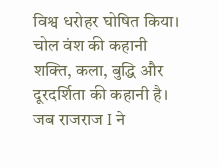विश्व धरोहर घोषित किया।
चोल वंश की कहानी शक्ति, कला, बुद्धि और दूरदर्शिता की कहानी है।
जब राजराज I ने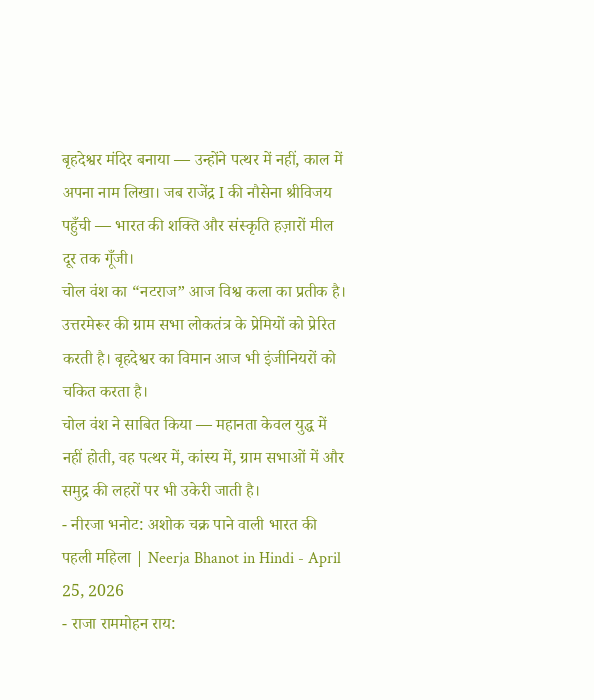बृहदेश्वर मंदिर बनाया — उन्होंने पत्थर में नहीं, काल में अपना नाम लिखा। जब राजेंद्र I की नौसेना श्रीविजय पहुँची — भारत की शक्ति और संस्कृति हज़ारों मील दूर तक गूँजी।
चोल वंश का “नटराज” आज विश्व कला का प्रतीक है। उत्तरमेरूर की ग्राम सभा लोकतंत्र के प्रेमियों को प्रेरित करती है। बृहदेश्वर का विमान आज भी इंजीनियरों को चकित करता है।
चोल वंश ने साबित किया — महानता केवल युद्ध में नहीं होती, वह पत्थर में, कांस्य में, ग्राम सभाओं में और समुद्र की लहरों पर भी उकेरी जाती है।
- नीरजा भनोट: अशोक चक्र पाने वाली भारत की पहली महिला | Neerja Bhanot in Hindi - April 25, 2026
- राजा राममोहन राय: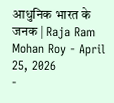आधुनिक भारत के जनक | Raja Ram Mohan Roy - April 25, 2026
-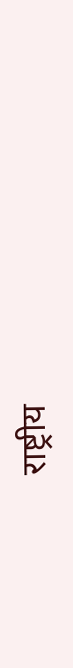राष्ट्रीय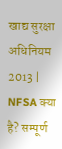खाद्य सुरक्षा अधिनियम 2013 | NFSA क्या है? सम्पूर्ण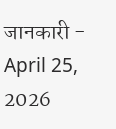जानकारी - April 25, 2026